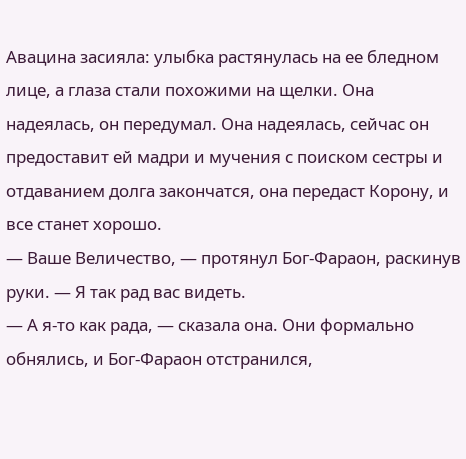Авацина засияла: улыбка растянулась на ее бледном лице, а глаза стали похожими на щелки. Она надеялась, он передумал. Она надеялась, сейчас он предоставит ей мадри и мучения с поиском сестры и отдаванием долга закончатся, она передаст Корону, и все станет хорошо.
— Ваше Величество, — протянул Бог-Фараон, раскинув руки. — Я так рад вас видеть.
— А я-то как рада, — сказала она. Они формально обнялись, и Бог-Фараон отстранился,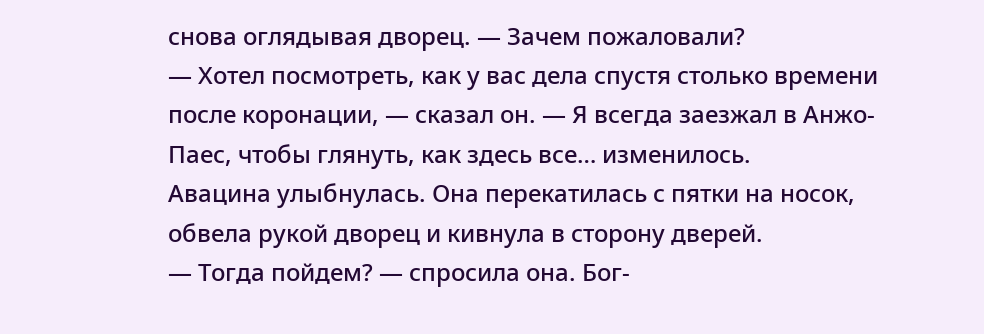снова оглядывая дворец. — Зачем пожаловали?
— Хотел посмотреть, как у вас дела спустя столько времени после коронации, — сказал он. — Я всегда заезжал в Анжо-Паес, чтобы глянуть, как здесь все… изменилось.
Авацина улыбнулась. Она перекатилась с пятки на носок, обвела рукой дворец и кивнула в сторону дверей.
— Тогда пойдем? — спросила она. Бог-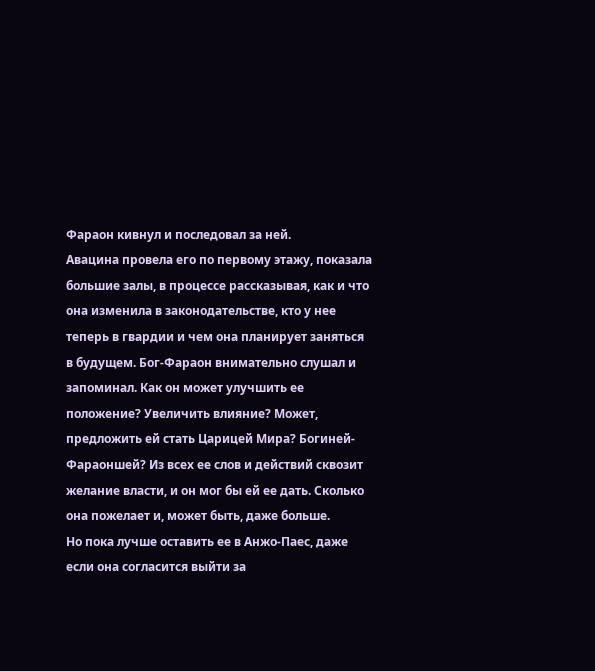Фараон кивнул и последовал за ней.
Авацина провела его по первому этажу, показала большие залы, в процессе рассказывая, как и что она изменила в законодательстве, кто у нее теперь в гвардии и чем она планирует заняться в будущем. Бог-Фараон внимательно слушал и запоминал. Как он может улучшить ее положение? Увеличить влияние? Может, предложить ей стать Царицей Мира? Богиней-Фараоншей? Из всех ее слов и действий сквозит желание власти, и он мог бы ей ее дать. Сколько она пожелает и, может быть, даже больше.
Но пока лучше оставить ее в Анжо-Паес, даже если она согласится выйти за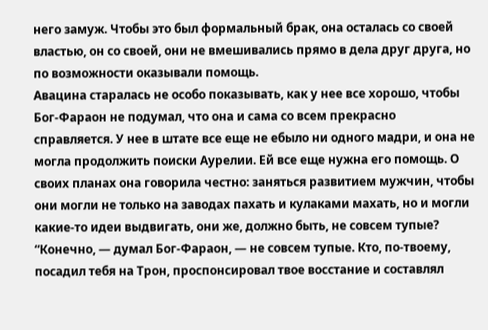него замуж. Чтобы это был формальный брак, она осталась со своей властью, он со своей, они не вмешивались прямо в дела друг друга, но по возможности оказывали помощь.
Авацина старалась не особо показывать, как у нее все хорошо, чтобы Бог-Фараон не подумал, что она и сама со всем прекрасно справляется. У нее в штате все еще не ебыло ни одного мадри, и она не могла продолжить поиски Аурелии. Ей все еще нужна его помощь. О своих планах она говорила честно: заняться развитием мужчин, чтобы они могли не только на заводах пахать и кулаками махать, но и могли какие-то идеи выдвигать, они же, должно быть, не совсем тупые?
“Конечно, — думал Бог-Фараон, — не совсем тупые. Кто, по-твоему, посадил тебя на Трон, проспонсировал твое восстание и составлял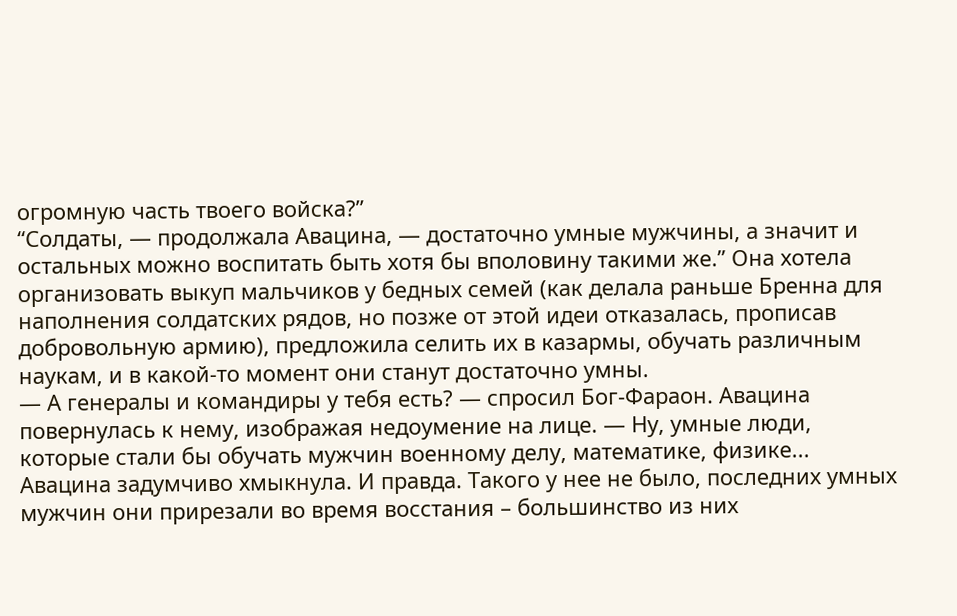огромную часть твоего войска?”
“Солдаты, — продолжала Авацина, — достаточно умные мужчины, а значит и остальных можно воспитать быть хотя бы вполовину такими же.” Она хотела организовать выкуп мальчиков у бедных семей (как делала раньше Бренна для наполнения солдатских рядов, но позже от этой идеи отказалась, прописав добровольную армию), предложила селить их в казармы, обучать различным наукам, и в какой-то момент они станут достаточно умны.
— А генералы и командиры у тебя есть? — спросил Бог-Фараон. Авацина повернулась к нему, изображая недоумение на лице. — Ну, умные люди, которые стали бы обучать мужчин военному делу, математике, физике...
Авацина задумчиво хмыкнула. И правда. Такого у нее не было, последних умных мужчин они прирезали во время восстания – большинство из них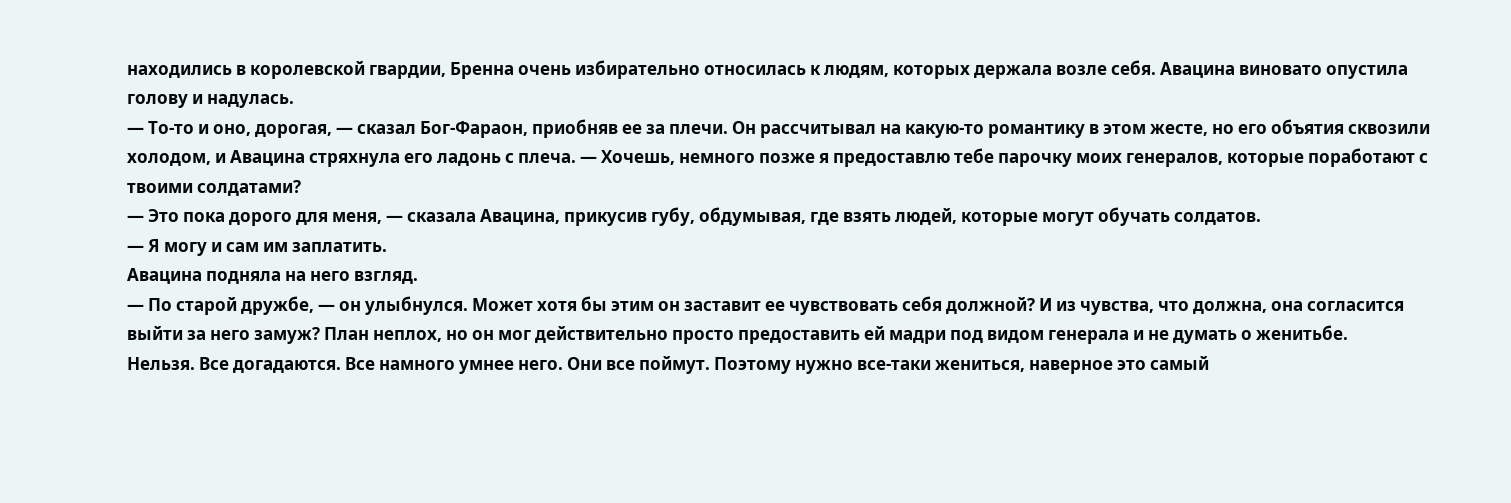находились в королевской гвардии, Бренна очень избирательно относилась к людям, которых держала возле себя. Авацина виновато опустила голову и надулась.
— То-то и оно, дорогая, — сказал Бог-Фараон, приобняв ее за плечи. Он рассчитывал на какую-то романтику в этом жесте, но его объятия сквозили холодом, и Авацина стряхнула его ладонь с плеча. — Хочешь, немного позже я предоставлю тебе парочку моих генералов, которые поработают с твоими солдатами?
— Это пока дорого для меня, — сказала Авацина, прикусив губу, обдумывая, где взять людей, которые могут обучать солдатов.
— Я могу и сам им заплатить.
Авацина подняла на него взгляд.
— По старой дружбе, — он улыбнулся. Может хотя бы этим он заставит ее чувствовать себя должной? И из чувства, что должна, она согласится выйти за него замуж? План неплох, но он мог действительно просто предоставить ей мадри под видом генерала и не думать о женитьбе.
Нельзя. Все догадаются. Все намного умнее него. Они все поймут. Поэтому нужно все-таки жениться, наверное это самый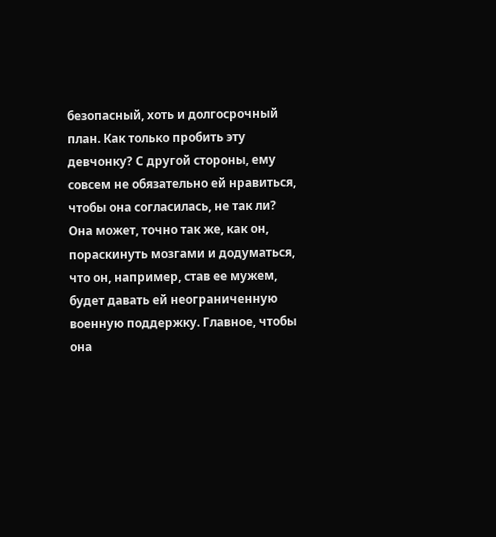безопасный, хоть и долгосрочный план. Как только пробить эту девчонку? С другой стороны, ему совсем не обязательно ей нравиться, чтобы она согласилась, не так ли? Она может, точно так же, как он, пораскинуть мозгами и додуматься, что он, например, став ее мужем, будет давать ей неограниченную военную поддержку. Главное, чтобы она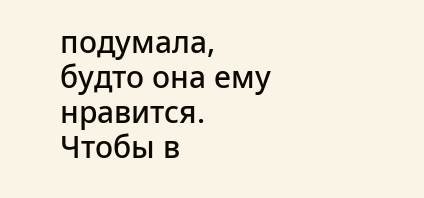подумала, будто она ему нравится. Чтобы в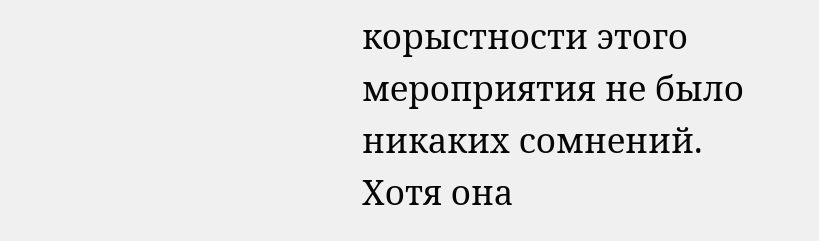корыстности этого мероприятия не было никаких сомнений. Хотя она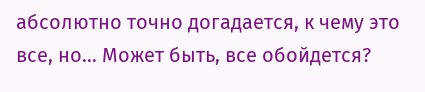абсолютно точно догадается, к чему это все, но… Может быть, все обойдется?